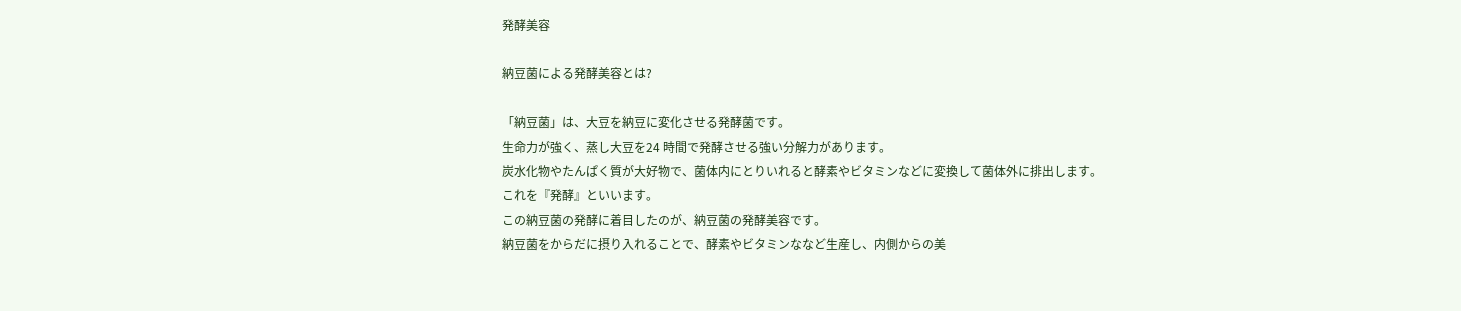発酵美容

納豆菌による発酵美容とは?

「納豆菌」は、大豆を納豆に変化させる発酵菌です。
生命力が強く、蒸し大豆を24 時間で発酵させる強い分解力があります。
炭水化物やたんぱく質が大好物で、菌体内にとりいれると酵素やビタミンなどに変換して菌体外に排出します。
これを『発酵』といいます。
この納豆菌の発酵に着目したのが、納豆菌の発酵美容です。
納豆菌をからだに摂り入れることで、酵素やビタミンななど生産し、内側からの美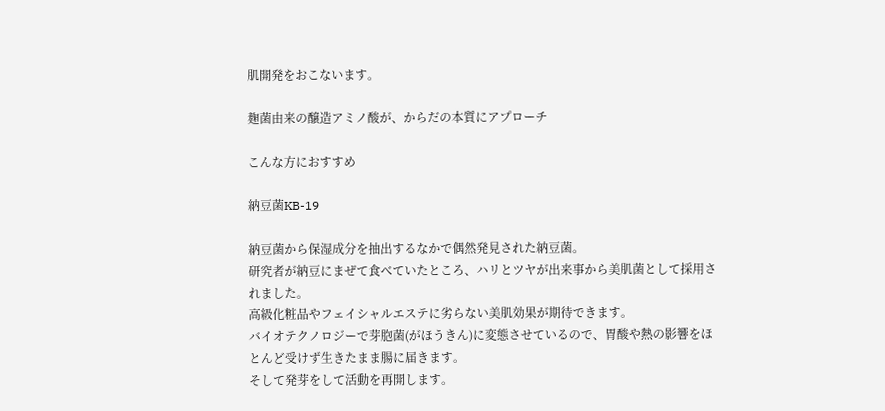肌開発をおこないます。

麹菌由来の醸造アミノ酸が、からだの本質にアプローチ

こんな方におすすめ

納豆菌KB-19

納豆菌から保湿成分を抽出するなかで偶然発見された納豆菌。
研究者が納豆にまぜて食べていたところ、ハリとツヤが出来事から美肌菌として採用されました。
高級化粧品やフェイシャルエステに劣らない美肌効果が期待できます。
バイオテクノロジーで芽胞菌(がほうきん)に変態させているので、胃酸や熱の影響をほとんど受けず生きたまま腸に届きます。
そして発芽をして活動を再開します。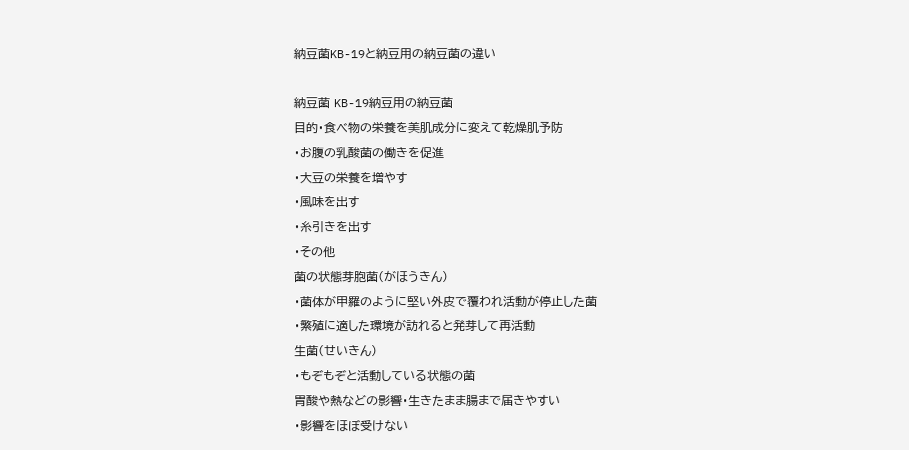納豆菌KB-19と納豆用の納豆菌の違い

納豆菌 KB-19納豆用の納豆菌
目的・食べ物の栄養を美肌成分に変えて乾燥肌予防
・お腹の乳酸菌の働きを促進
・大豆の栄養を増やす
・風味を出す
・糸引きを出す
・その他
菌の状態芽胞菌(がほうきん)
・菌体が甲羅のように堅い外皮で覆われ活動が停止した菌
・繁殖に適した環境が訪れると発芽して再活動
生菌(せいきん)
・もぞもぞと活動している状態の菌
胃酸や熱などの影響・生きたまま腸まで届きやすい
・影響をほぼ受けない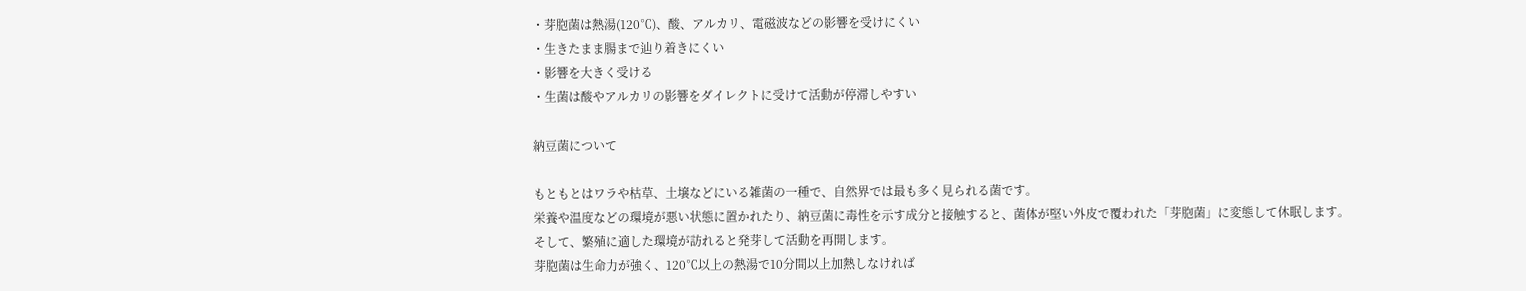・芽胞菌は熱湯(120℃)、酸、アルカリ、電磁波などの影響を受けにくい
・生きたまま腸まで辿り着きにくい
・影響を大きく受ける
・生菌は酸やアルカリの影響をダイレクトに受けて活動が停滞しやすい

納豆菌について

もともとはワラや枯草、土壌などにいる雑菌の一種で、自然界では最も多く見られる菌です。
栄養や温度などの環境が悪い状態に置かれたり、納豆菌に毒性を示す成分と接触すると、菌体が堅い外皮で覆われた「芽胞菌」に変態して休眠します。
そして、繁殖に適した環境が訪れると発芽して活動を再開します。
芽胞菌は生命力が強く、120℃以上の熱湯で10分間以上加熱しなければ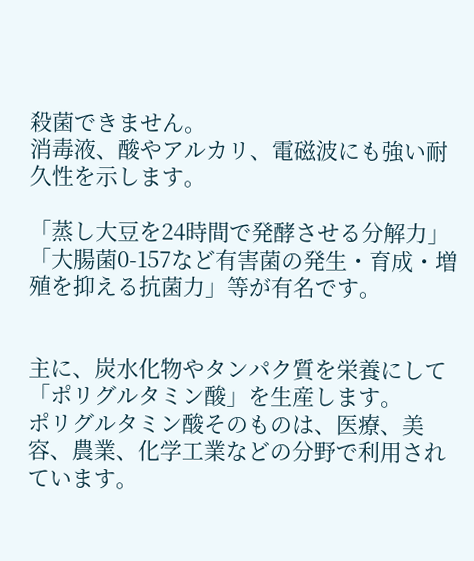殺菌できません。
消毒液、酸やアルカリ、電磁波にも強い耐久性を示します。

「蒸し大豆を24時間で発酵させる分解力」
「大腸菌0-157など有害菌の発生・育成・増殖を抑える抗菌力」等が有名です。


主に、炭水化物やタンパク質を栄養にして「ポリグルタミン酸」を生産します。
ポリグルタミン酸そのものは、医療、美容、農業、化学工業などの分野で利用されています。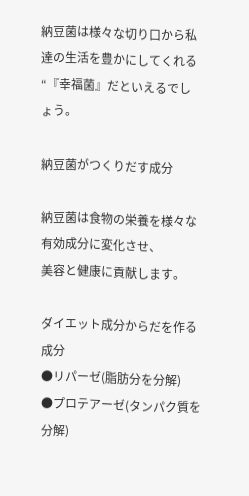納豆菌は様々な切り口から私達の生活を豊かにしてくれる“『幸福菌』だといえるでしょう。

納豆菌がつくりだす成分

納豆菌は食物の栄養を様々な有効成分に変化させ、
美容と健康に貢献します。

ダイエット成分からだを作る成分
●リパーゼ(脂肪分を分解)
●プロテアーゼ(タンパク質を分解)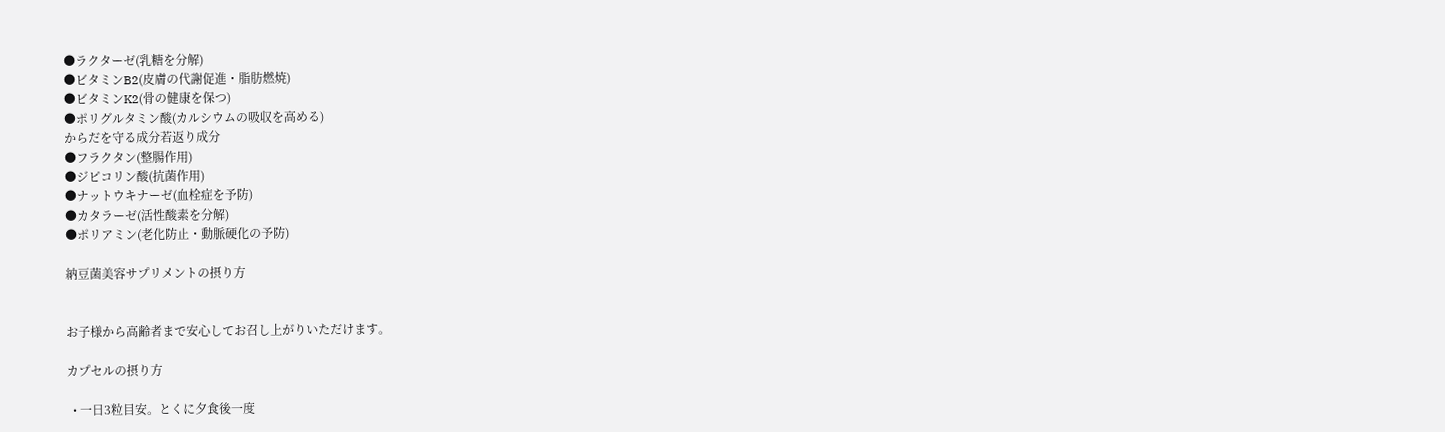●ラクターゼ(乳糖を分解)
●ビタミンB2(皮膚の代謝促進・脂肪燃焼)
●ビタミンK2(骨の健康を保つ)
●ポリグルタミン酸(カルシウムの吸収を高める)
からだを守る成分若返り成分
●フラクタン(整腸作用)
●ジピコリン酸(抗菌作用)
●ナットウキナーゼ(血栓症を予防)
●カタラーゼ(活性酸素を分解)
●ポリアミン(老化防止・動脈硬化の予防)

納豆菌美容サプリメントの摂り方


お子様から高齢者まで安心してお召し上がりいただけます。

カプセルの摂り方

  • 一日3粒目安。とくに夕食後一度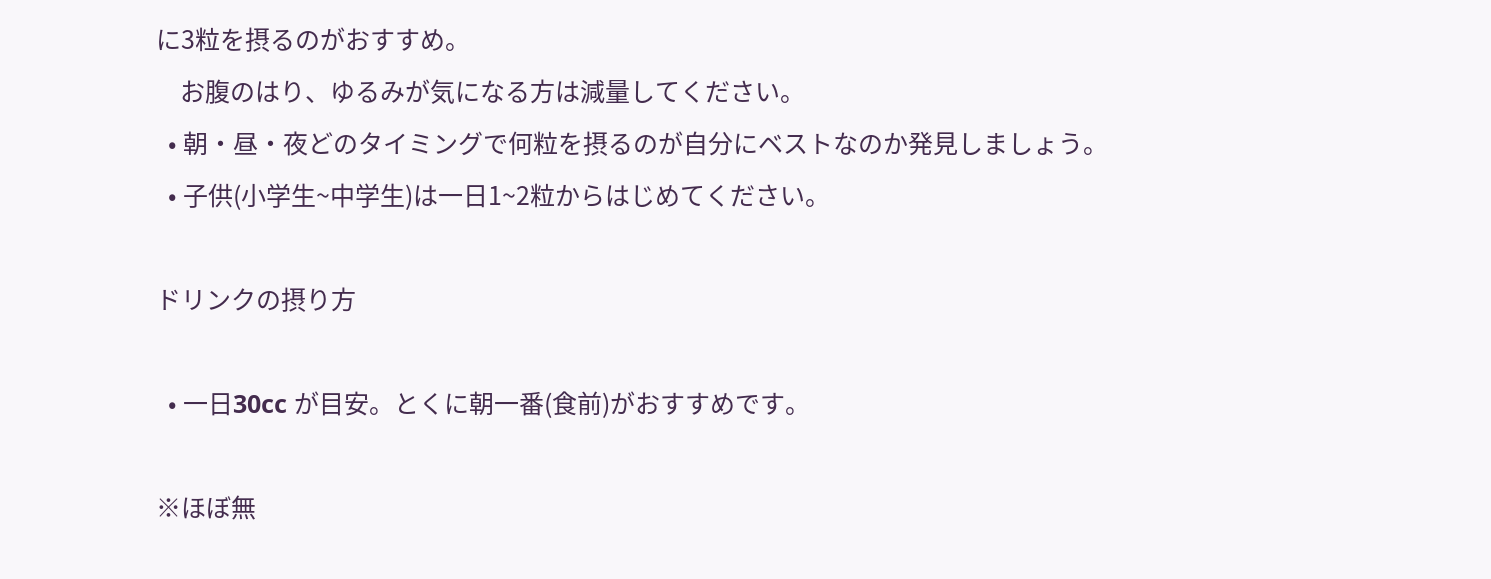に3粒を摂るのがおすすめ。
    お腹のはり、ゆるみが気になる方は減量してください。
  • 朝・昼・夜どのタイミングで何粒を摂るのが自分にベストなのか発見しましょう。
  • 子供(小学生~中学生)は一日1~2粒からはじめてください。

ドリンクの摂り方

  • 一日30cc が目安。とくに朝一番(食前)がおすすめです。

※ほぼ無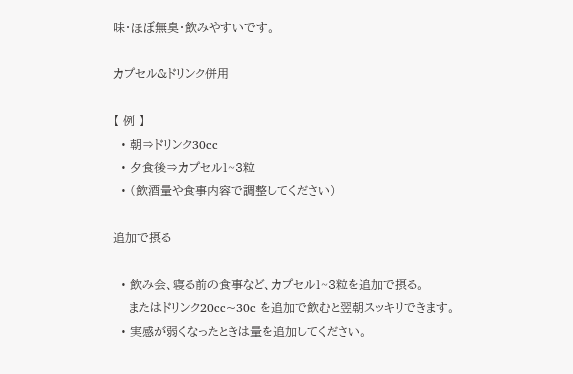味・ほぼ無臭・飲みやすいです。

カプセル&ドリンク併用

【 例 】
  • 朝⇒ドリンク30cc
  • 夕食後⇒カプセル1~3粒
  • (飲酒量や食事内容で調整してください)

追加で摂る

  • 飲み会、寝る前の食事など、カプセル1~3粒を追加で摂る。
    またはドリンク20cc~30c を追加で飲むと翌朝スッキリできます。
  • 実感が弱くなったときは量を追加してください。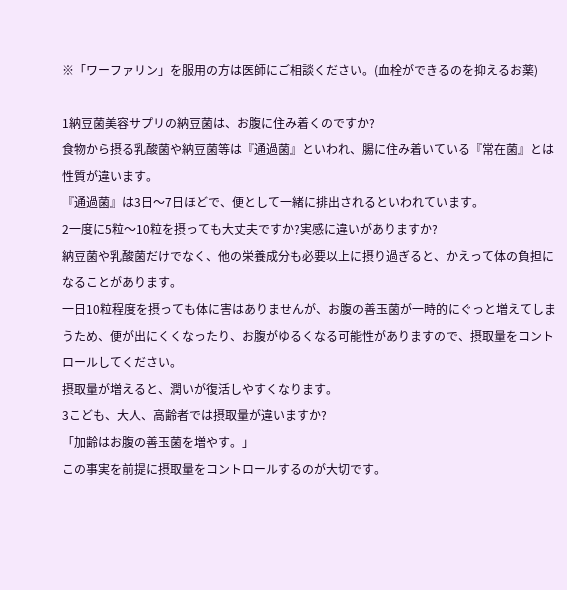※「ワーファリン」を服用の方は医師にご相談ください。(血栓ができるのを抑えるお薬)

1納豆菌美容サプリの納豆菌は、お腹に住み着くのですか?
食物から摂る乳酸菌や納豆菌等は『通過菌』といわれ、腸に住み着いている『常在菌』とは性質が違います。
『通過菌』は3日〜7日ほどで、便として一緒に排出されるといわれています。
2一度に5粒〜10粒を摂っても大丈夫ですか?実感に違いがありますか?
納豆菌や乳酸菌だけでなく、他の栄養成分も必要以上に摂り過ぎると、かえって体の負担になることがあります。
一日10粒程度を摂っても体に害はありませんが、お腹の善玉菌が一時的にぐっと増えてしまうため、便が出にくくなったり、お腹がゆるくなる可能性がありますので、摂取量をコントロールしてください。
摂取量が増えると、潤いが復活しやすくなります。
3こども、大人、高齢者では摂取量が違いますか?
「加齢はお腹の善玉菌を増やす。」
この事実を前提に摂取量をコントロールするのが大切です。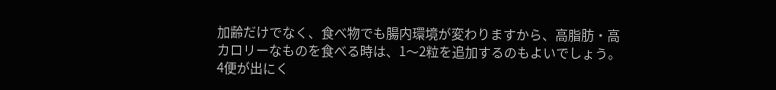加齢だけでなく、食べ物でも腸内環境が変わりますから、高脂肪・高カロリーなものを食べる時は、1〜2粒を追加するのもよいでしょう。
4便が出にく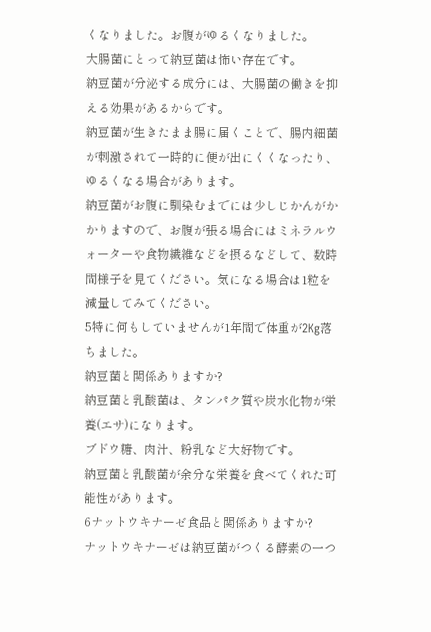くなりました。お腹がゆるくなりました。
大腸菌にとって納豆菌は怖い存在です。
納豆菌が分泌する成分には、大腸菌の働きを抑える効果があるからです。
納豆菌が生きたまま腸に届くことで、腸内細菌が刺激されて一時的に便が出にくくなったり、ゆるくなる場合があります。
納豆菌がお腹に馴染むまでには少しじかんがかかりますので、お腹が張る場合にはミネラルウォーターや食物繊維などを摂るなどして、数時間様子を見てください。気になる場合は1粒を減量してみてください。
5特に何もしていませんが1年間で体重が2Kg落ちました。
納豆菌と関係ありますか?
納豆菌と乳酸菌は、タンパク質や炭水化物が栄養(エサ)になります。
ブドウ糖、肉汁、粉乳など大好物です。
納豆菌と乳酸菌が余分な栄養を食べてくれた可能性があります。
6ナットウキナーゼ食品と関係ありますか?
ナットウキナーゼは納豆菌がつくる酵素の一つ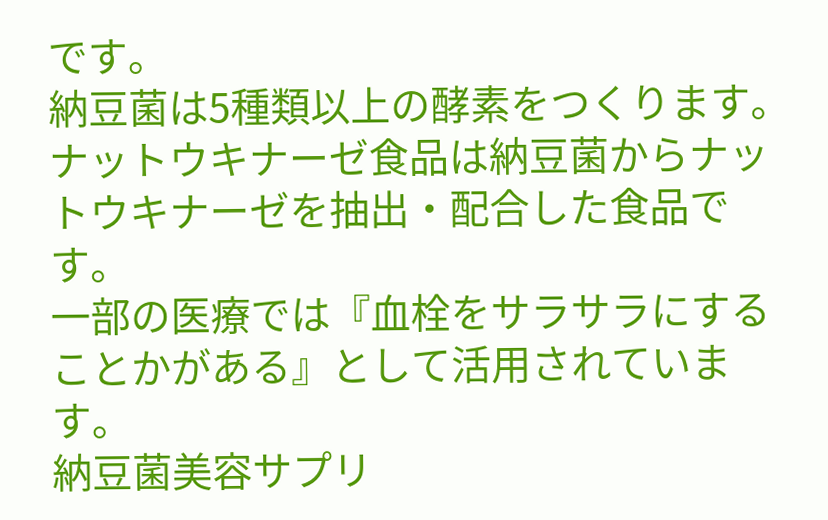です。
納豆菌は5種類以上の酵素をつくります。
ナットウキナーゼ食品は納豆菌からナットウキナーゼを抽出・配合した食品です。
一部の医療では『血栓をサラサラにすることかがある』として活用されています。
納豆菌美容サプリ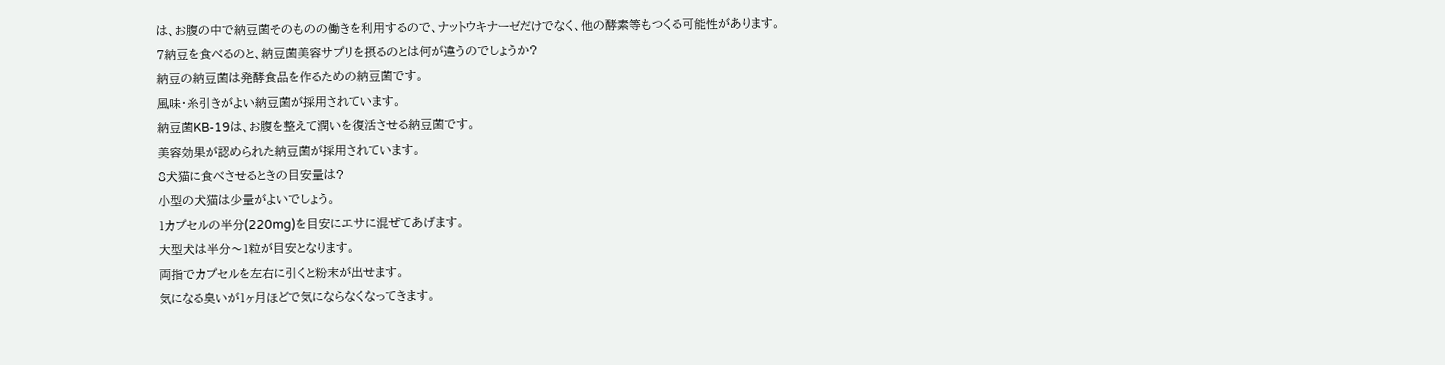は、お腹の中で納豆菌そのものの働きを利用するので、ナットウキナーゼだけでなく、他の酵素等もつくる可能性があります。
7納豆を食べるのと、納豆菌美容サプリを摂るのとは何が違うのでしょうか?
納豆の納豆菌は発酵食品を作るための納豆菌です。
風味・糸引きがよい納豆菌が採用されています。
納豆菌KB-19は、お腹を整えて潤いを復活させる納豆菌です。
美容効果が認められた納豆菌が採用されています。
8犬猫に食べさせるときの目安量は?
小型の犬猫は少量がよいでしょう。
1カプセルの半分(220mg)を目安にエサに混ぜてあげます。
大型犬は半分〜1粒が目安となります。
両指でカプセルを左右に引くと粉末が出せます。
気になる臭いが1ヶ月ほどで気にならなくなってきます。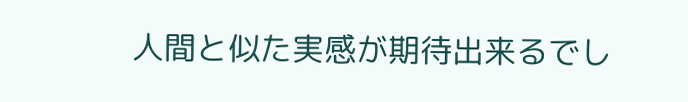人間と似た実感が期待出来るでし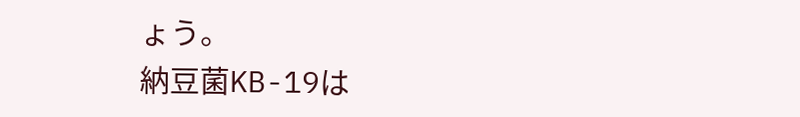ょう。
納豆菌KB-19は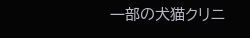一部の犬猫クリニ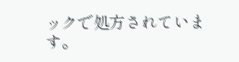ックで処方されています。